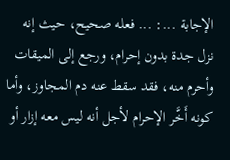الإجابة ...: ... فعله صحيح، حيث إنه نزل جدة بدون إحرام، ورجع إلى الميقات وأحرم منه، فقد سقط عنه دم المجاوز، وأما كونه أَخَّر الإحرام لأجل أنه ليس معه إزار أو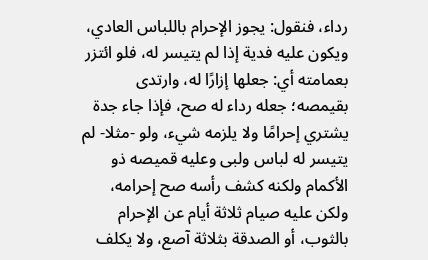رداء، فنقول: يجوز الإحرام باللباس العادي، ويكون عليه فدية إذا لم يتيسر له، فلو ائتزر بعمامته أي: جعلها إزارًا له، وارتدى بقيمصه؛ جعله رداء له صح، فإذا جاء جدة يشتري إحرامًا ولا يلزمه شيء، ولو -مثلا- لم يتيسر له لباس ولبى وعليه قميصه ذو الأكمام ولكنه كشف رأسه صح إحرامه، ولكن عليه صيام ثلاثة أيام عن الإحرام بالثوب، أو الصدقة بثلاثة آصع، ولا يكلف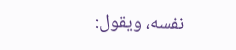نفسه، ويقول: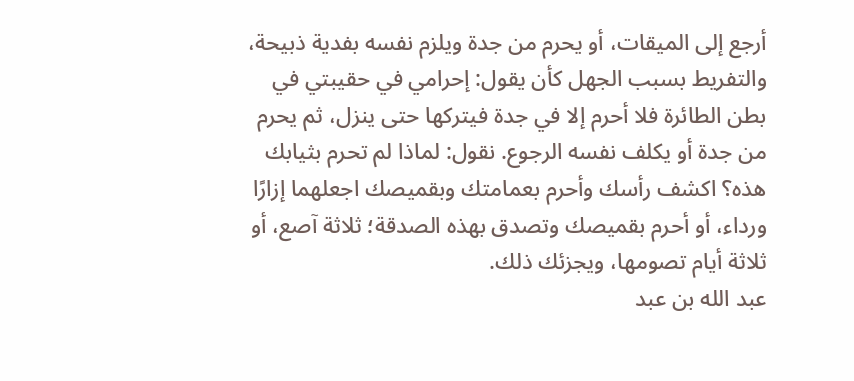أرجع إلى الميقات، أو يحرم من جدة ويلزم نفسه بفدية ذبيحة، والتفريط بسبب الجهل كأن يقول: إحرامي في حقيبتي في بطن الطائرة فلا أحرم إلا في جدة فيتركها حتى ينزل، ثم يحرم من جدة أو يكلف نفسه الرجوع. نقول: لماذا لم تحرم بثيابك هذه؟ اكشف رأسك وأحرم بعمامتك وبقميصك اجعلهما إزارًا ورداء، أو أحرم بقميصك وتصدق بهذه الصدقة؛ ثلاثة آصع، أو ثلاثة أيام تصومها، ويجزئك ذلك.
عبد الله بن عبد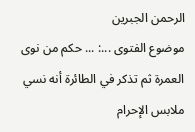الرحمن الجبرين
موضوع الفتوى ...: ... حكم من نوى العمرة ثم تذكر في الطائرة أنه نسي ملابس الإحرام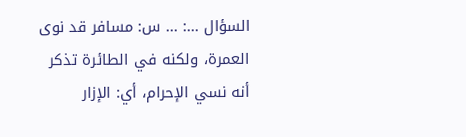السؤال ...: ... س: مسافر قد نوى العمرة، ولكنه في الطائرة تذكر أنه نسي الإحرام، أي: الإزار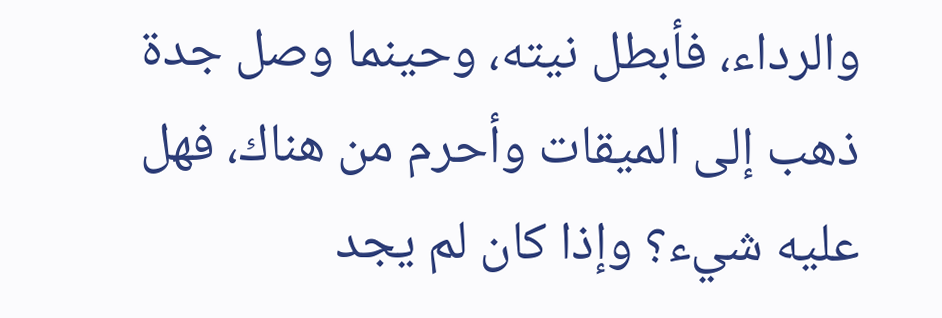والرداء، فأبطل نيته، وحينما وصل جدة ذهب إلى الميقات وأحرم من هناك، فهل عليه شيء؟ وإذا كان لم يجد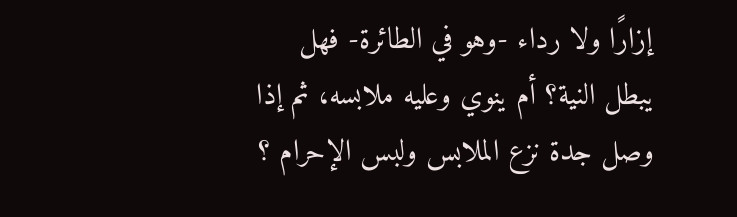إزارًا ولا رداء -وهو في الطائرة- فهل يبطل النية؟ أم ينوي وعليه ملابسه، ثم إذا وصل جدة نزع الملابس ولبس الإحرام ؟